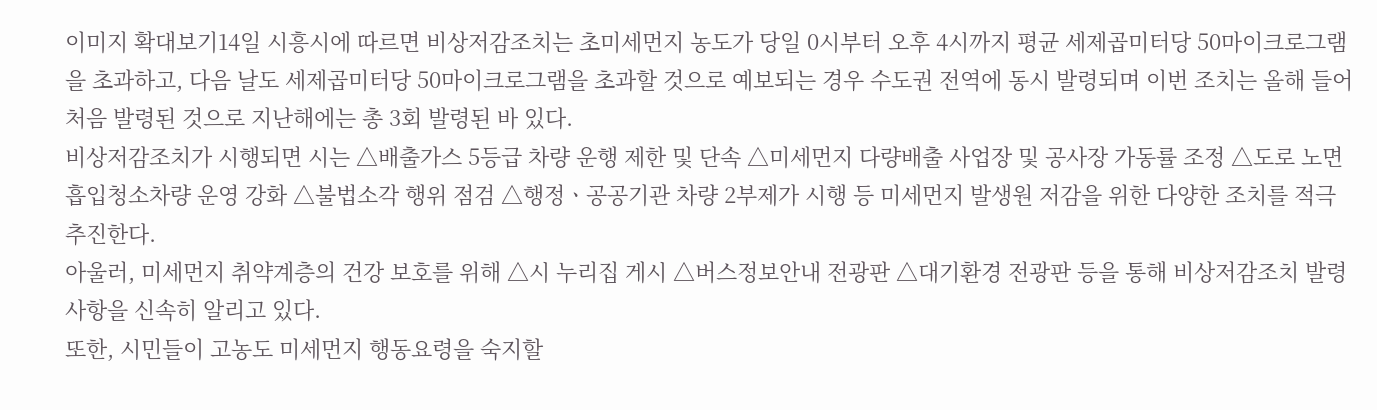이미지 확대보기14일 시흥시에 따르면 비상저감조치는 초미세먼지 농도가 당일 0시부터 오후 4시까지 평균 세제곱미터당 50마이크로그램을 초과하고, 다음 날도 세제곱미터당 50마이크로그램을 초과할 것으로 예보되는 경우 수도권 전역에 동시 발령되며 이번 조치는 올해 들어 처음 발령된 것으로 지난해에는 총 3회 발령된 바 있다.
비상저감조치가 시행되면 시는 △배출가스 5등급 차량 운행 제한 및 단속 △미세먼지 다량배출 사업장 및 공사장 가동률 조정 △도로 노면 흡입청소차량 운영 강화 △불법소각 행위 점검 △행정ㆍ공공기관 차량 2부제가 시행 등 미세먼지 발생원 저감을 위한 다양한 조치를 적극 추진한다.
아울러, 미세먼지 취약계층의 건강 보호를 위해 △시 누리집 게시 △버스정보안내 전광판 △대기환경 전광판 등을 통해 비상저감조치 발령 사항을 신속히 알리고 있다.
또한, 시민들이 고농도 미세먼지 행동요령을 숙지할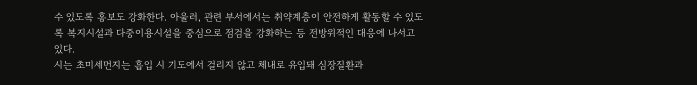수 있도록 홍보도 강화한다. 아울러, 관련 부서에서는 취약계층이 안전하게 활동할 수 있도록 복지시설과 다중이용시설을 중심으로 점검을 강화하는 등 전방위적인 대응에 나서고 있다.
시는 초미세먼지는 흡입 시 기도에서 걸리지 않고 체내로 유입돼 심장질환과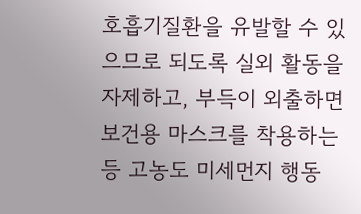호흡기질환을 유발할 수 있으므로 되도록 실외 활동을 자제하고, 부득이 외출하면 보건용 마스크를 착용하는 등 고농도 미세먼지 행동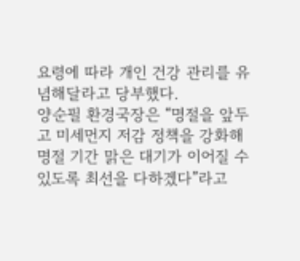요령에 따라 개인 건강 관리를 유념해달라고 당부했다.
양순필 환경국장은 “명절을 앞두고 미세먼지 저감 정책을 강화해 명절 기간 맑은 대기가 이어질 수 있도록 최선을 다하겠다”라고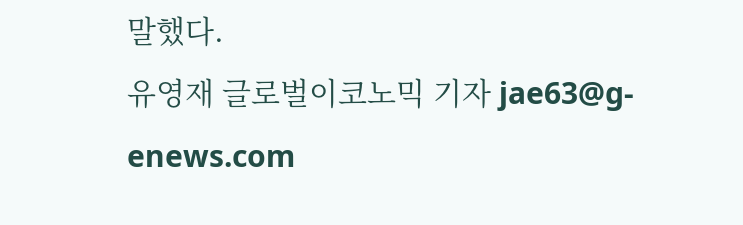말했다.
유영재 글로벌이코노믹 기자 jae63@g-enews.com